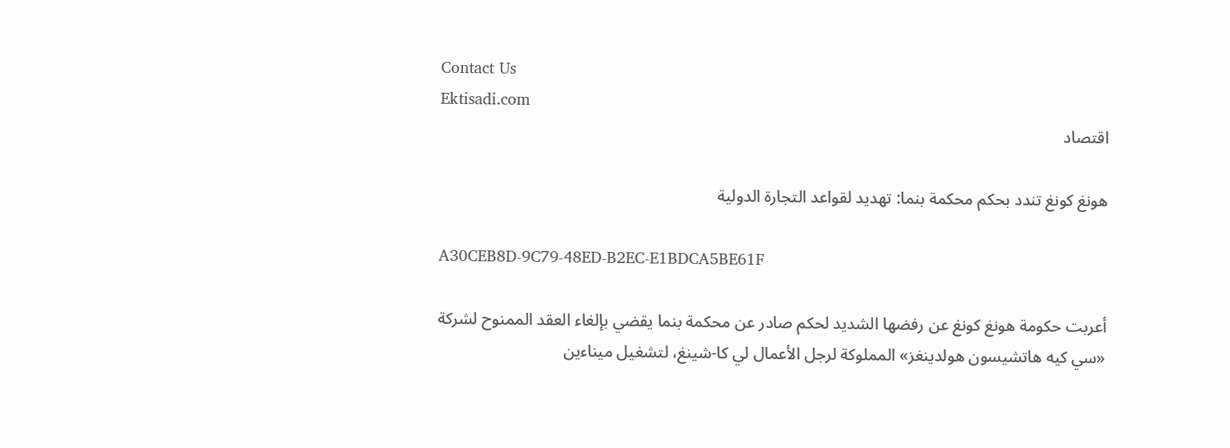Contact Us
Ektisadi.com
اقتصاد

هونغ كونغ تندد بحكم محكمة بنما: تهديد لقواعد التجارة الدولية

A30CEB8D-9C79-48ED-B2EC-E1BDCA5BE61F

أعربت حكومة هونغ كونغ عن رفضها الشديد لحكم صادر عن محكمة بنما يقضي بإلغاء العقد الممنوح لشركة «سي كيه هاتشيسون هولدينغز» المملوكة لرجل الأعمال لي كا-شينغ، لتشغيل ميناءين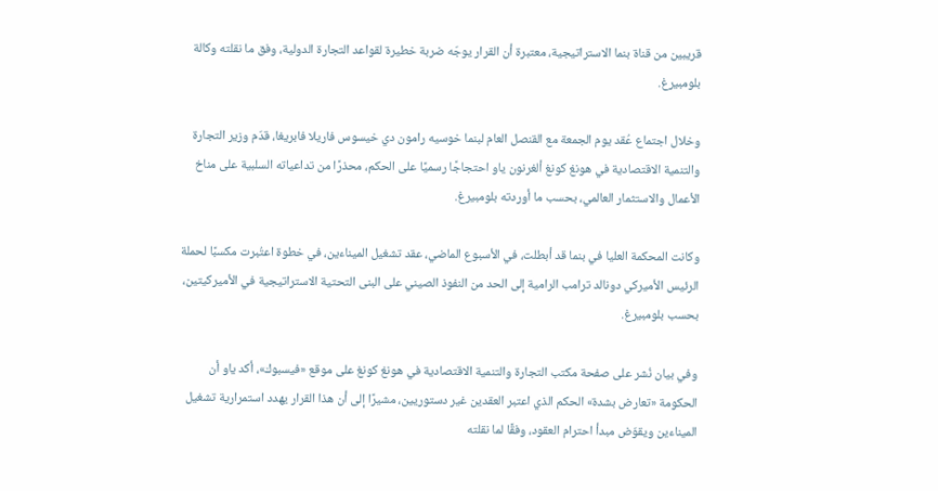قريبين من قناة بنما الاستراتيجية، معتبرة أن القرار يوجّه ضربة خطيرة لقواعد التجارة الدولية، وفق ما نقلته وكالة بلومبيرغ.

وخلال اجتماع عُقد يوم الجمعة مع القنصل العام لبنما خوسيه رامون دي خيسوس فاريلا فابريغا، قدّم وزير التجارة والتنمية الاقتصادية في هونغ كونغ ألغرنون ياو احتجاجًا رسميًا على الحكم، محذرًا من تداعياته السلبية على مناخ الأعمال والاستثمار العالمي، بحسب ما أوردته بلومبيرغ.

وكانت المحكمة العليا في بنما قد أبطلت، في الأسبوع الماضي، عقد تشغيل الميناءين، في خطوة اعتُبرت مكسبًا لحملة الرئيس الأميركي دونالد ترامب الرامية إلى الحد من النفوذ الصيني على البنى التحتية الاستراتيجية في الأميركيتين، بحسب بلومبيرغ.

وفي بيان نُشر على صفحة مكتب التجارة والتنمية الاقتصادية في هونغ كونغ على موقع «فيسبوك»، أكد ياو أن الحكومة «تعارض بشدة» الحكم الذي اعتبر العقدين غير دستوريين، مشيرًا إلى أن هذا القرار يهدد استمرارية تشغيل الميناءين ويقوّض مبدأ احترام العقود، وفقًا لما نقلته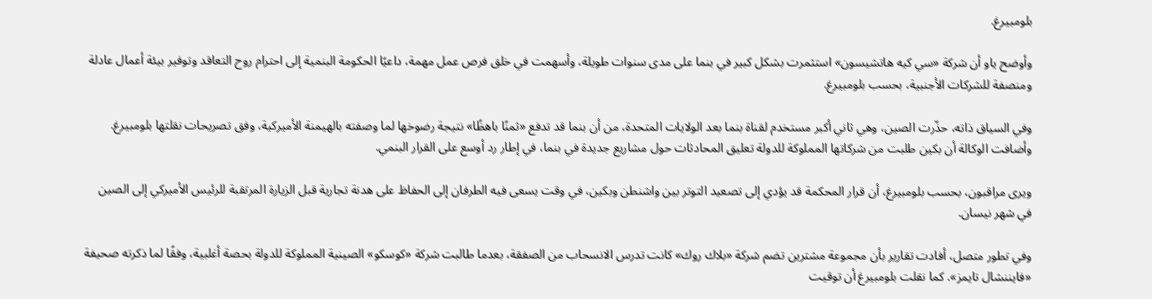بلومبيرغ.

وأوضح ياو أن شركة «سي كيه هاتشيسون» استثمرت بشكل كبير في بنما على مدى سنوات طويلة، وأسهمت في خلق فرص عمل مهمة، داعيًا الحكومة البنمية إلى احترام روح التعاقد وتوفير بيئة أعمال عادلة ومنصفة للشركات الأجنبية، بحسب بلومبيرغ.

وفي السياق ذاته، حذّرت الصين، وهي ثاني أكبر مستخدم لقناة بنما بعد الولايات المتحدة، من أن بنما قد تدفع «ثمنًا باهظًا» نتيجة رضوخها لما وصفته بالهيمنة الأميركية، وفق تصريحات نقلتها بلومبيرغ. وأضافت الوكالة أن بكين طلبت من شركاتها المملوكة للدولة تعليق المحادثات حول مشاريع جديدة في بنما، في إطار رد أوسع على القرار البنمي.

ويرى مراقبون، بحسب بلومبيرغ، أن قرار المحكمة قد يؤدي إلى تصعيد التوتر بين واشنطن وبكين، في وقت يسعى فيه الطرفان إلى الحفاظ على هدنة تجارية قبل الزيارة المرتقبة للرئيس الأميركي إلى الصين في شهر نيسان.

وفي تطور متصل، أفادت تقارير بأن مجموعة مشترين تضم شركة «بلاك روك» كانت تدرس الانسحاب من الصفقة، بعدما طالبت شركة «كوسكو» الصينية المملوكة للدولة بحصة أغلبية، وفقًا لما ذكرته صحيفة «فايننشال تايمز». كما نقلت بلومبيرغ أن توقيت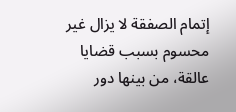إتمام الصفقة لا يزال غير محسوم بسبب قضايا عالقة، من بينها دور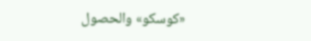«كوسكو» والحصول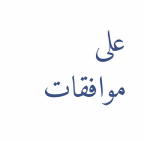على موافقات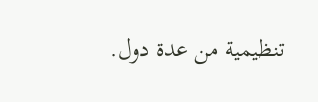تنظيمية من عدة دول.